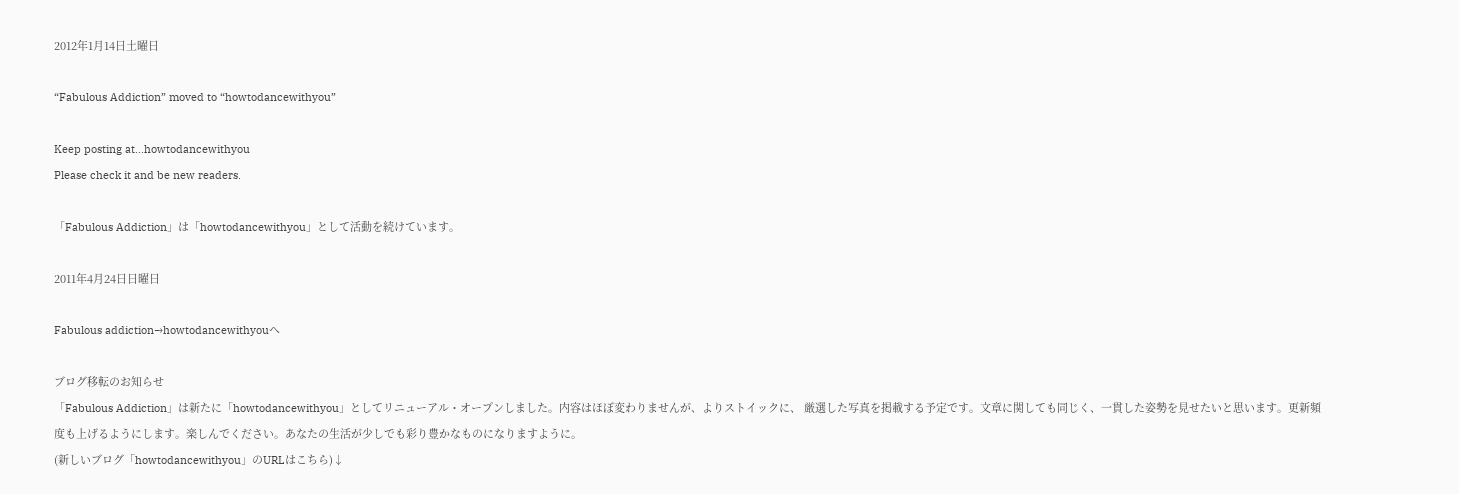2012年1月14日土曜日

“Fabulous Addiction” moved to “howtodancewithyou”

Keep posting at...howtodancewithyou
Please check it and be new readers.

「Fabulous Addiction」は「howtodancewithyou」として活動を続けています。

2011年4月24日日曜日

Fabulous addiction→howtodancewithyouへ

ブログ移転のお知らせ
「Fabulous Addiction」は新たに「howtodancewithyou」としてリニューアル・オープンしました。内容はほぼ変わりませんが、よりストイックに、 厳選した写真を掲載する予定です。文章に関しても同じく、一貫した姿勢を見せたいと思います。更新頻度も上げるようにします。楽しんでください。あなたの生活が少しでも彩り豊かなものになりますように。
(新しいブログ「howtodancewithyou」のURLはこちら)↓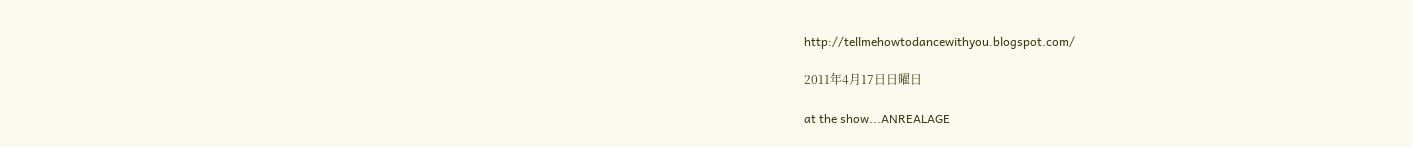http://tellmehowtodancewithyou.blogspot.com/

2011年4月17日日曜日

at the show...ANREALAGE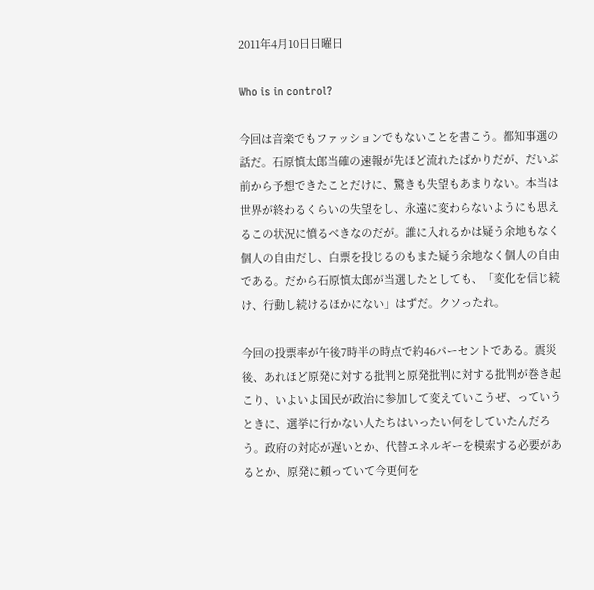2011年4月10日日曜日

Who is in control?

今回は音楽でもファッションでもないことを書こう。都知事選の話だ。石原慎太郎当確の速報が先ほど流れたばかりだが、だいぶ前から予想できたことだけに、驚きも失望もあまりない。本当は世界が終わるくらいの失望をし、永遠に変わらないようにも思えるこの状況に憤るべきなのだが。誰に入れるかは疑う余地もなく個人の自由だし、白票を投じるのもまた疑う余地なく個人の自由である。だから石原慎太郎が当選したとしても、「変化を信じ続け、行動し続けるほかにない」はずだ。クソったれ。

今回の投票率が午後7時半の時点で約46パーセントである。震災後、あれほど原発に対する批判と原発批判に対する批判が巻き起こり、いよいよ国民が政治に参加して変えていこうぜ、っていうときに、選挙に行かない人たちはいったい何をしていたんだろう。政府の対応が遅いとか、代替エネルギーを模索する必要があるとか、原発に頼っていて今更何を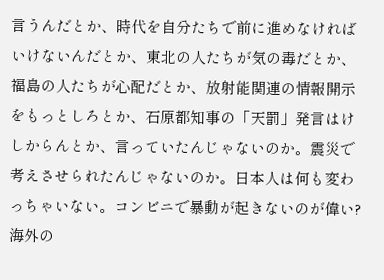言うんだとか、時代を自分たちで前に進めなければいけないんだとか、東北の人たちが気の毒だとか、福島の人たちが心配だとか、放射能関連の情報開示をもっとしろとか、石原都知事の「天罰」発言はけしからんとか、言っていたんじゃないのか。震災で考えさせられたんじゃないのか。日本人は何も変わっちゃいない。コンビニで暴動が起きないのが偉い?海外の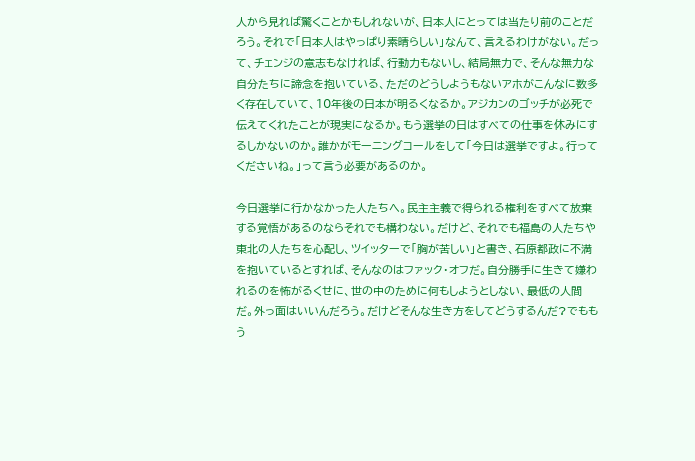人から見れば驚くことかもしれないが、日本人にとっては当たり前のことだろう。それで「日本人はやっぱり素晴らしい」なんて、言えるわけがない。だって、チェンジの意志もなければ、行動力もないし、結局無力で、そんな無力な自分たちに諦念を抱いている、ただのどうしようもないアホがこんなに数多く存在していて、10年後の日本が明るくなるか。アジカンのゴッチが必死で伝えてくれたことが現実になるか。もう選挙の日はすべての仕事を休みにするしかないのか。誰かがモーニングコールをして「今日は選挙ですよ。行ってくださいね。」って言う必要があるのか。

今日選挙に行かなかった人たちへ。民主主義で得られる権利をすべて放棄する覚悟があるのならそれでも構わない。だけど、それでも福島の人たちや東北の人たちを心配し、ツイッターで「胸が苦しい」と書き、石原都政に不満を抱いているとすれば、そんなのはファック・オフだ。自分勝手に生きて嫌われるのを怖がるくせに、世の中のために何もしようとしない、最低の人間だ。外っ面はいいんだろう。だけどそんな生き方をしてどうするんだ?でももう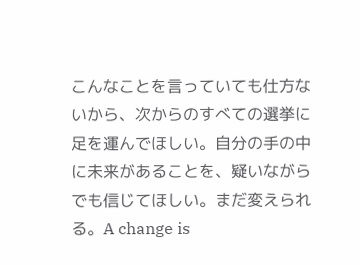こんなことを言っていても仕方ないから、次からのすべての選挙に足を運んでほしい。自分の手の中に未来があることを、疑いながらでも信じてほしい。まだ変えられる。A change is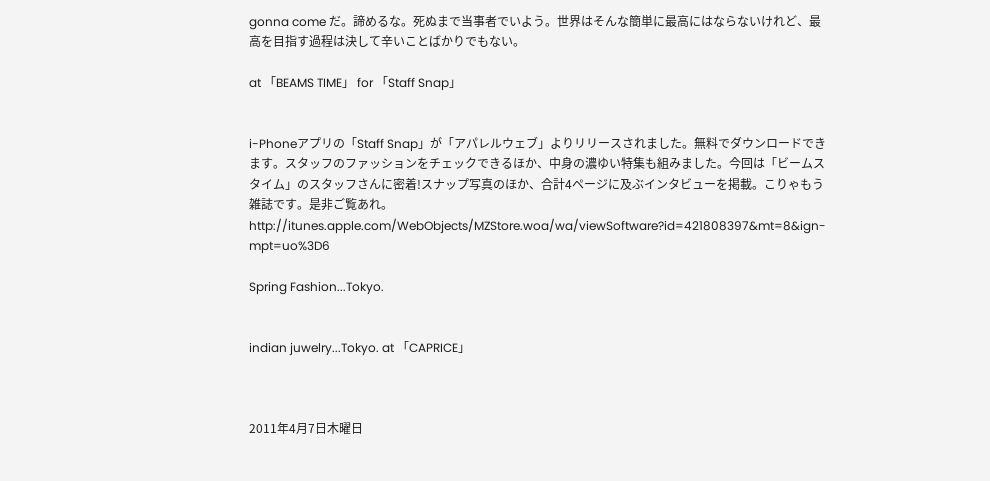gonna come だ。諦めるな。死ぬまで当事者でいよう。世界はそんな簡単に最高にはならないけれど、最高を目指す過程は決して辛いことばかりでもない。

at 「BEAMS TIME」 for 「Staff Snap」


i-Phoneアプリの「Staff Snap」が「アパレルウェブ」よりリリースされました。無料でダウンロードできます。スタッフのファッションをチェックできるほか、中身の濃ゆい特集も組みました。今回は「ビームス タイム」のスタッフさんに密着!スナップ写真のほか、合計4ページに及ぶインタビューを掲載。こりゃもう雑誌です。是非ご覧あれ。
http://itunes.apple.com/WebObjects/MZStore.woa/wa/viewSoftware?id=421808397&mt=8&ign-mpt=uo%3D6

Spring Fashion...Tokyo.


indian juwelry...Tokyo. at 「CAPRICE」



2011年4月7日木曜日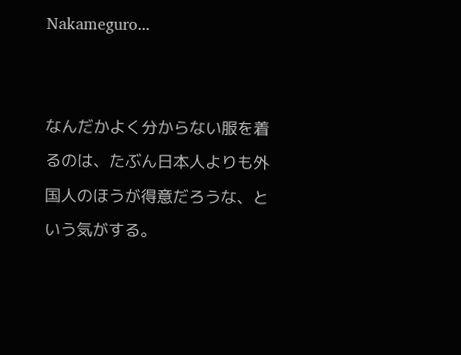Nakameguro...


なんだかよく分からない服を着るのは、たぶん日本人よりも外国人のほうが得意だろうな、という気がする。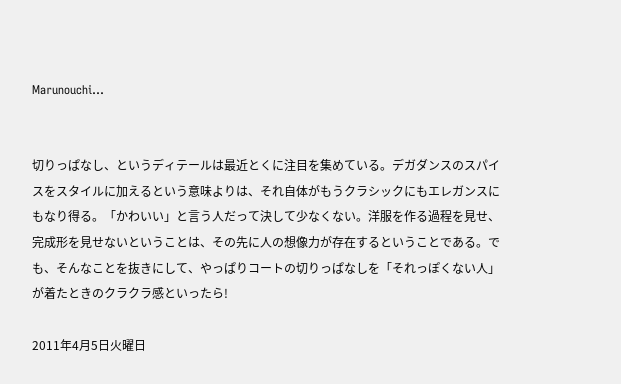Marunouchi...


切りっぱなし、というディテールは最近とくに注目を集めている。デガダンスのスパイスをスタイルに加えるという意味よりは、それ自体がもうクラシックにもエレガンスにもなり得る。「かわいい」と言う人だって決して少なくない。洋服を作る過程を見せ、完成形を見せないということは、その先に人の想像力が存在するということである。でも、そんなことを抜きにして、やっぱりコートの切りっぱなしを「それっぽくない人」が着たときのクラクラ感といったら!

2011年4月5日火曜日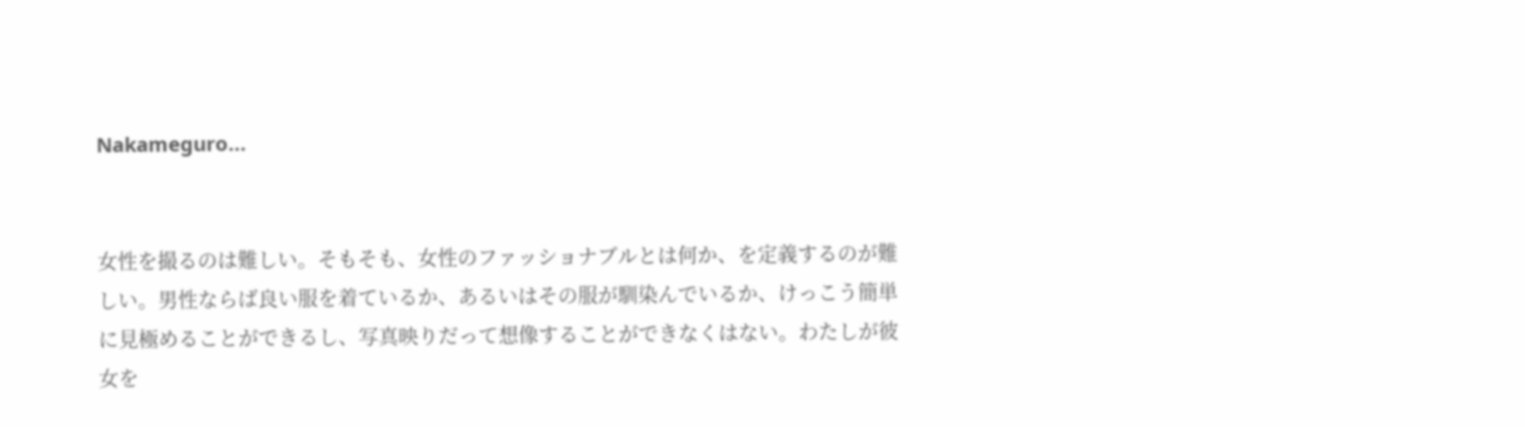Nakameguro...


女性を撮るのは難しい。そもそも、女性のファッショナブルとは何か、を定義するのが難しい。男性ならば良い服を着ているか、あるいはその服が馴染んでいるか、けっこう簡単に見極めることができるし、写真映りだって想像することができなくはない。わたしが彼女を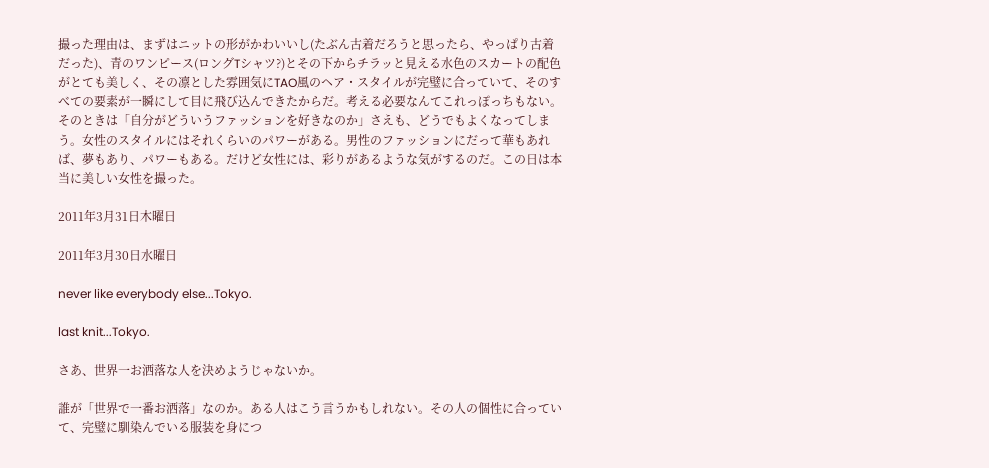撮った理由は、まずはニットの形がかわいいし(たぶん古着だろうと思ったら、やっぱり古着だった)、青のワンピース(ロングTシャツ?)とその下からチラッと見える水色のスカートの配色がとても美しく、その凛とした雰囲気にTAO風のヘア・スタイルが完璧に合っていて、そのすべての要素が一瞬にして目に飛び込んできたからだ。考える必要なんてこれっぽっちもない。そのときは「自分がどういうファッションを好きなのか」さえも、どうでもよくなってしまう。女性のスタイルにはそれくらいのパワーがある。男性のファッションにだって華もあれば、夢もあり、パワーもある。だけど女性には、彩りがあるような気がするのだ。この日は本当に美しい女性を撮った。

2011年3月31日木曜日

2011年3月30日水曜日

never like everybody else...Tokyo.

last knit...Tokyo.

さあ、世界一お洒落な人を決めようじゃないか。

誰が「世界で一番お洒落」なのか。ある人はこう言うかもしれない。その人の個性に合っていて、完璧に馴染んでいる服装を身につ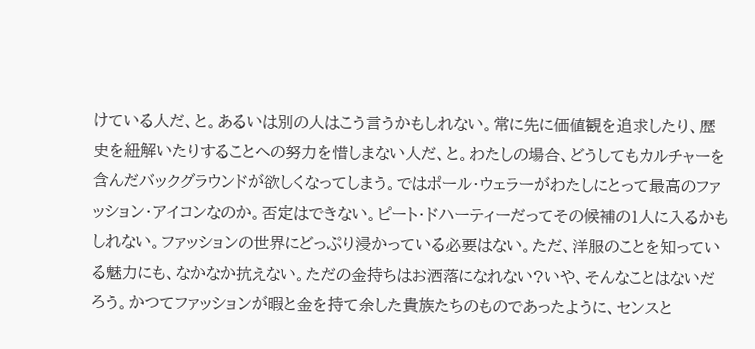けている人だ、と。あるいは別の人はこう言うかもしれない。常に先に価値観を追求したり、歴史を紐解いたりすることへの努力を惜しまない人だ、と。わたしの場合、どうしてもカルチャーを含んだバックグラウンドが欲しくなってしまう。ではポール・ウェラーがわたしにとって最高のファッション・アイコンなのか。否定はできない。ピート・ドハーティーだってその候補の1人に入るかもしれない。ファッションの世界にどっぷり浸かっている必要はない。ただ、洋服のことを知っている魅力にも、なかなか抗えない。ただの金持ちはお洒落になれない?いや、そんなことはないだろう。かつてファッションが暇と金を持て余した貴族たちのものであったように、センスと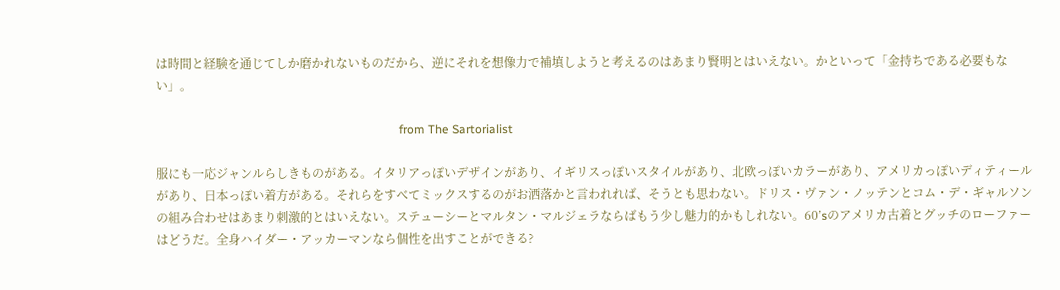は時間と経験を通じてしか磨かれないものだから、逆にそれを想像力で補填しようと考えるのはあまり賢明とはいえない。かといって「金持ちである必要もない」。

                                                                                 from The Sartorialist

服にも一応ジャンルらしきものがある。イタリアっぽいデザインがあり、イギリスっぽいスタイルがあり、北欧っぽいカラーがあり、アメリカっぽいディティールがあり、日本っぽい着方がある。それらをすべてミックスするのがお洒落かと言われれば、そうとも思わない。ドリス・ヴァン・ノッテンとコム・デ・ギャルソンの組み合わせはあまり刺激的とはいえない。ステューシーとマルタン・マルジェラならばもう少し魅力的かもしれない。60’sのアメリカ古着とグッチのローファーはどうだ。全身ハイダー・アッカーマンなら個性を出すことができる?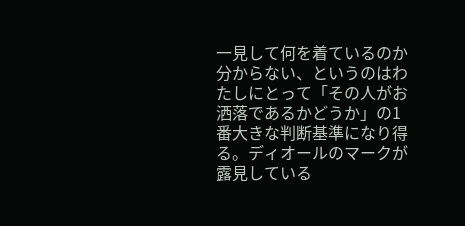一見して何を着ているのか分からない、というのはわたしにとって「その人がお洒落であるかどうか」の1番大きな判断基準になり得る。ディオールのマークが露見している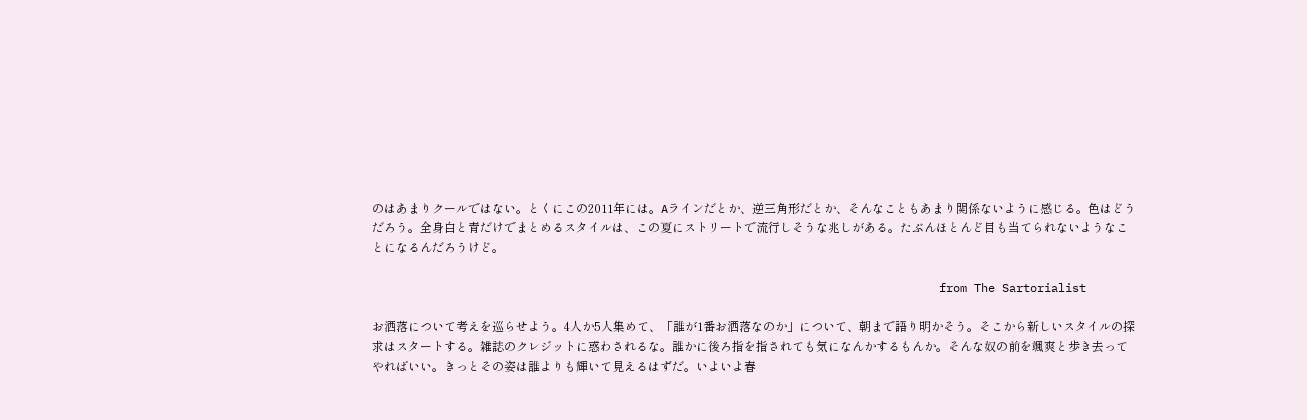のはあまりクールではない。とくにこの2011年には。Aラインだとか、逆三角形だとか、そんなこともあまり関係ないように感じる。色はどうだろう。全身白と青だけでまとめるスタイルは、この夏にストリートで流行しそうな兆しがある。たぶんほとんど目も当てられないようなことになるんだろうけど。

                                                                                 from The Sartorialist

お洒落について考えを巡らせよう。4人か5人集めて、「誰が1番お洒落なのか」について、朝まで語り明かそう。そこから新しいスタイルの探求はスタートする。雑誌のクレジットに惑わされるな。誰かに後ろ指を指されても気になんかするもんか。そんな奴の前を颯爽と歩き去ってやればいい。きっとその姿は誰よりも輝いて見えるはずだ。いよいよ春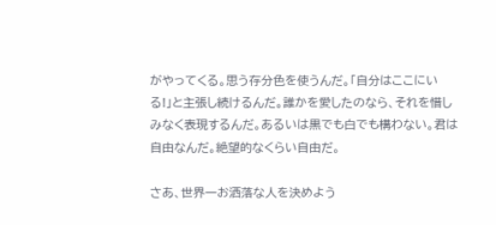がやってくる。思う存分色を使うんだ。「自分はここにいる!」と主張し続けるんだ。誰かを愛したのなら、それを惜しみなく表現するんだ。あるいは黒でも白でも構わない。君は自由なんだ。絶望的なくらい自由だ。

さあ、世界一お洒落な人を決めよう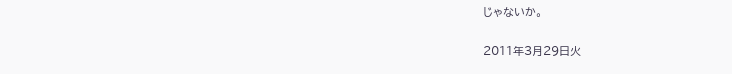じゃないか。

2011年3月29日火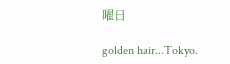曜日

golden hair...Tokyo.